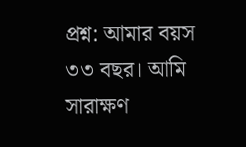প্রশ্ন: আমার বয়স ৩৩ বছর। আমি সারাক্ষণ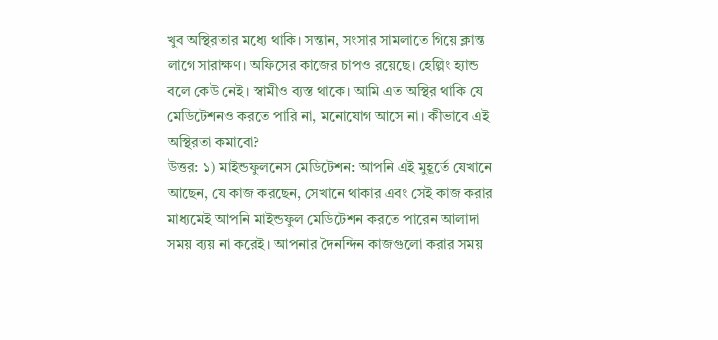খুব অস্থিরতার মধ্যে থাকি। সন্তান, সংসার সামলাতে গিয়ে ক্লান্ত লাগে সারাক্ষণ। অফিসের কাজের চাপও রয়েছে। হেল্পিং হ্যান্ড বলে কেউ নেই। স্বামীও ব্যস্ত থাকে। আমি এত অস্থির থাকি যে মেডিটেশনও করতে পারি না, মনোযোগ আসে না। কীভাবে এই অস্থিরতা কমাবো?
উত্তর: ১) মাইন্ডফুলনেস মেডিটেশন: আপনি এই মুহূর্তে যেখানে আছেন, যে কাজ করছেন, সেখানে থাকার এবং সেই কাজ করার মাধ্যমেই আপনি মাইন্ডফুল মেডিটেশন করতে পারেন আলাদা সময় ব্যয় না করেই। আপনার দৈনন্দিন কাজগুলো করার সময়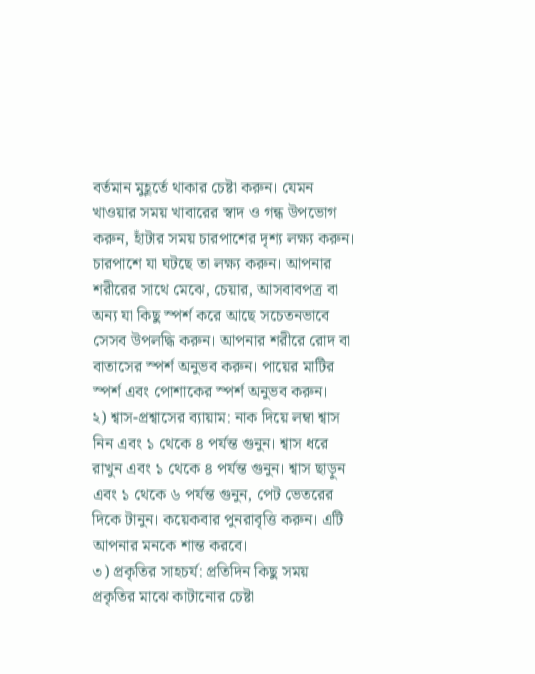বর্তমান মুহূর্তে থাকার চেষ্টা করুন। যেমন খাওয়ার সময় খাবারের স্বাদ ও গন্ধ উপভোগ করুন, হাঁটার সময় চারপাশের দৃশ্য লক্ষ্য করুন। চারপাশে যা ঘটছে তা লক্ষ্য করুন। আপনার শরীরের সাথে মেঝে, চেয়ার, আসবাবপত্র বা অন্য যা কিছু স্পর্শ করে আছে সচেতনভাবে সেসব উপলদ্ধি করুন। আপনার শরীরে রোদ বা বাতাসের স্পর্শ অনুভব করুন। পায়ের মাটির স্পর্শ এবং পোশাকের স্পর্শ অনুভব করুন।
২) শ্বাস-প্রশ্বাসের ব্যায়াম: নাক দিয়ে লম্বা শ্বাস নিন এবং ১ থেকে ৪ পর্যন্ত গুনুন। শ্বাস ধরে রাখুন এবং ১ থেকে ৪ পর্যন্ত গুনুন। শ্বাস ছাড়ুন এবং ১ থেকে ৬ পর্যন্ত গুনুন, পেট ভেতরের দিকে টানুন। কয়েকবার পুনরাবৃত্তি করুন। এটি আপনার মনকে শান্ত করবে।
৩) প্রকৃতির সাহচর্য: প্রতিদিন কিছু সময় প্রকৃতির মাঝে কাটানোর চেষ্টা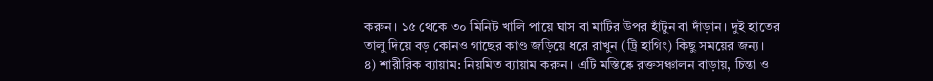করুন। ১৫ থেকে ৩০ মিনিট খালি পায়ে ঘাস বা মাটির উপর হাঁটুন বা দাঁড়ান। দুই হাতের তালু দিয়ে বড় কোনও গাছের কাণ্ড জড়িয়ে ধরে রাখুন (ট্রি হাগিং) কিছু সময়ের জন্য।
৪) শারীরিক ব্যায়াম: নিয়মিত ব্যায়াম করুন। এটি মস্তিষ্কে রক্তসঞ্চালন বাড়ায়, চিন্তা ও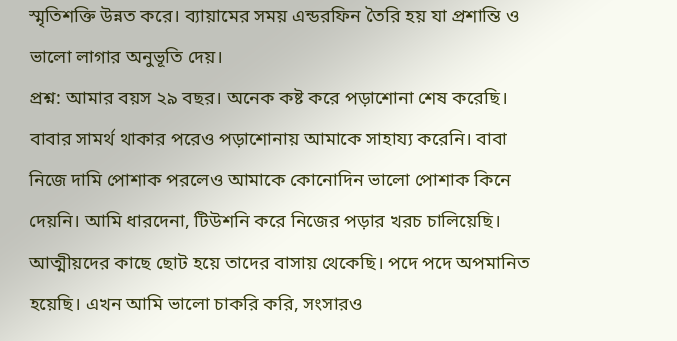স্মৃতিশক্তি উন্নত করে। ব্যায়ামের সময় এন্ডরফিন তৈরি হয় যা প্রশান্তি ও ভালো লাগার অনুভূতি দেয়।
প্রশ্ন: আমার বয়স ২৯ বছর। অনেক কষ্ট করে পড়াশোনা শেষ করেছি। বাবার সামর্থ থাকার পরেও পড়াশোনায় আমাকে সাহায্য করেনি। বাবা নিজে দামি পোশাক পরলেও আমাকে কোনোদিন ভালো পোশাক কিনে দেয়নি। আমি ধারদেনা, টিউশনি করে নিজের পড়ার খরচ চালিয়েছি। আত্মীয়দের কাছে ছোট হয়ে তাদের বাসায় থেকেছি। পদে পদে অপমানিত হয়েছি। এখন আমি ভালো চাকরি করি, সংসারও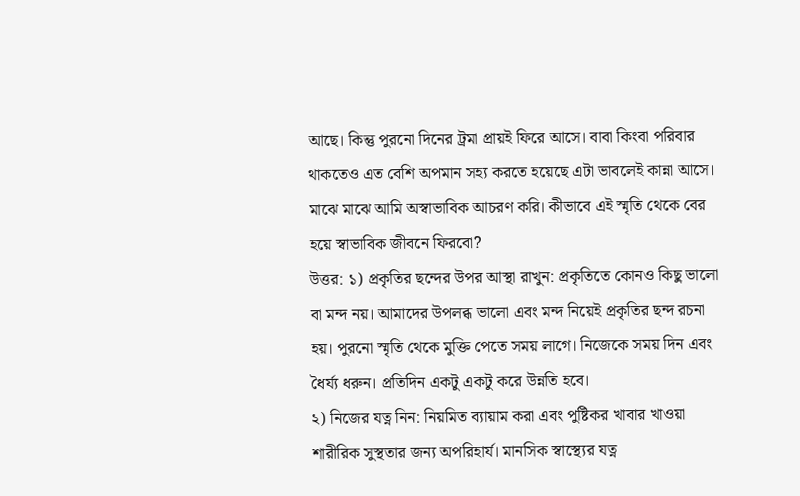আছে। কিন্তু পুরনো দিনের ট্রমা প্রায়ই ফিরে আসে। বাবা কিংবা পরিবার থাকতেও এত বেশি অপমান সহ্য করতে হয়েছে এটা ভাবলেই কান্না আসে। মাঝে মাঝে আমি অস্বাভাবিক আচরণ করি। কীভাবে এই স্মৃতি থেকে বের হয়ে স্বাভাবিক জীবনে ফিরবো?
উত্তর: ১) প্রকৃতির ছন্দের উপর আস্থা রাখুন: প্রকৃতিতে কোনও কিছু ভালো বা মন্দ নয়। আমাদের উপলব্ধ ভালো এবং মন্দ নিয়েই প্রকৃতির ছন্দ রচনা হয়। পুরনো স্মৃতি থেকে মুক্তি পেতে সময় লাগে। নিজেকে সময় দিন এবং ধৈর্য্য ধরুন। প্রতিদিন একটু একটু করে উন্নতি হবে।
২) নিজের যত্ন নিন: নিয়মিত ব্যায়াম করা এবং পুষ্টিকর খাবার খাওয়া শারীরিক সুস্থতার জন্য অপরিহার্য। মানসিক স্বাস্থ্যের যত্ন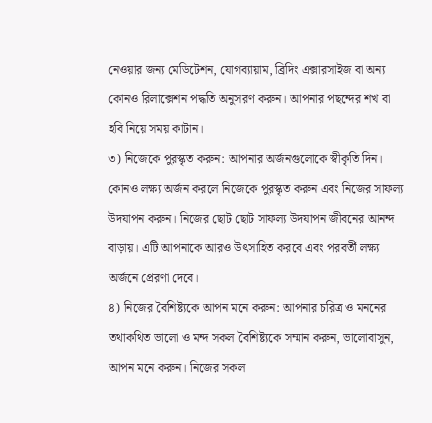নেওয়ার জন্য মেডিটেশন, যোগব্যায়াম, ব্রিদিং এক্সারসাইজ বা অন্য কোনও রিলাক্সেশন পদ্ধতি অনুসরণ করুন। আপনার পছন্দের শখ বা হবি নিয়ে সময় কাটান।
৩) নিজেকে পুরস্কৃত করুন: আপনার অর্জনগুলোকে স্বীকৃতি দিন। কোনও লক্ষ্য অর্জন করলে নিজেকে পুরস্কৃত করুন এবং নিজের সাফল্য উদযাপন করুন। নিজের ছোট ছোট সাফল্য উদযাপন জীবনের আনন্দ বাড়ায়। এটি আপনাকে আরও উৎসাহিত করবে এবং পরবর্তী লক্ষ্য অর্জনে প্রেরণা দেবে।
৪) নিজের বৈশিষ্ট্যকে আপন মনে করুন: আপনার চরিত্র ও মননের তথাকথিত ভালো ও মন্দ সকল বৈশিষ্ট্যকে সম্মান করুন, ভালোবাসুন, আপন মনে করুন। নিজের সকল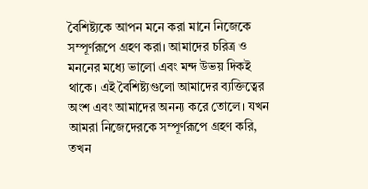বৈশিষ্ট্যকে আপন মনে করা মানে নিজেকে সম্পূর্ণরূপে গ্রহণ করা। আমাদের চরিত্র ও মননের মধ্যে ভালো এবং মন্দ উভয় দিকই থাকে। এই বৈশিষ্ট্যগুলো আমাদের ব্যক্তিত্বের অংশ এবং আমাদের অনন্য করে তোলে। যখন আমরা নিজেদেরকে সম্পূর্ণরূপে গ্রহণ করি, তখন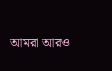আমরা আরও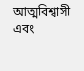আত্মবিশ্বাসী এবং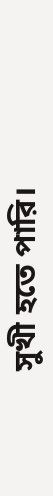সুখী হতে পারি।